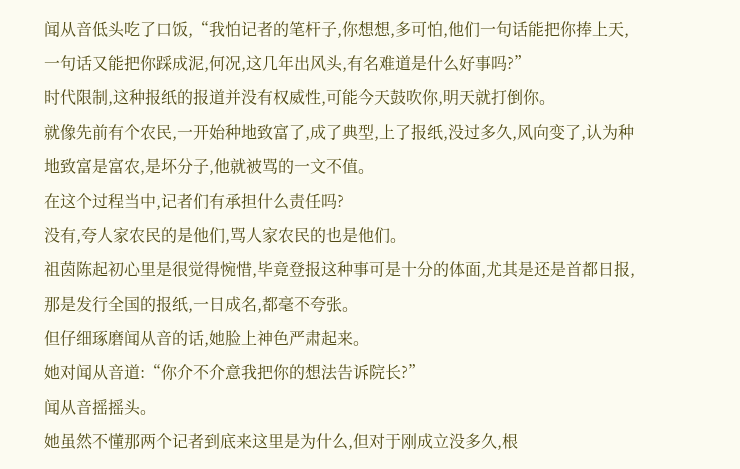闻从音低头吃了口饭,“我怕记者的笔杆子,你想想,多可怕,他们一句话能把你捧上天,一句话又能把你踩成泥,何况,这几年出风头,有名难道是什么好事吗?”
时代限制,这种报纸的报道并没有权威性,可能今天鼓吹你,明天就打倒你。
就像先前有个农民,一开始种地致富了,成了典型,上了报纸,没过多久,风向变了,认为种地致富是富农,是坏分子,他就被骂的一文不值。
在这个过程当中,记者们有承担什么责任吗?
没有,夸人家农民的是他们,骂人家农民的也是他们。
祖茵陈起初心里是很觉得惋惜,毕竟登报这种事可是十分的体面,尤其是还是首都日报,那是发行全国的报纸,一日成名,都毫不夸张。
但仔细琢磨闻从音的话,她脸上神色严肃起来。
她对闻从音道:“你介不介意我把你的想法告诉院长?”
闻从音摇摇头。
她虽然不懂那两个记者到底来这里是为什么,但对于刚成立没多久,根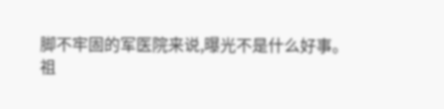脚不牢固的军医院来说,曝光不是什么好事。
祖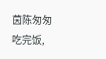茵陈匆匆吃完饭,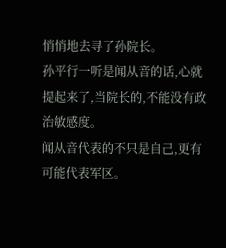悄悄地去寻了孙院长。
孙平行一听是闻从音的话,心就提起来了,当院长的,不能没有政治敏感度。
闻从音代表的不只是自己,更有可能代表军区。